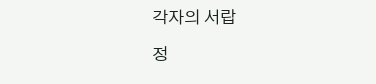각자의 서랍

정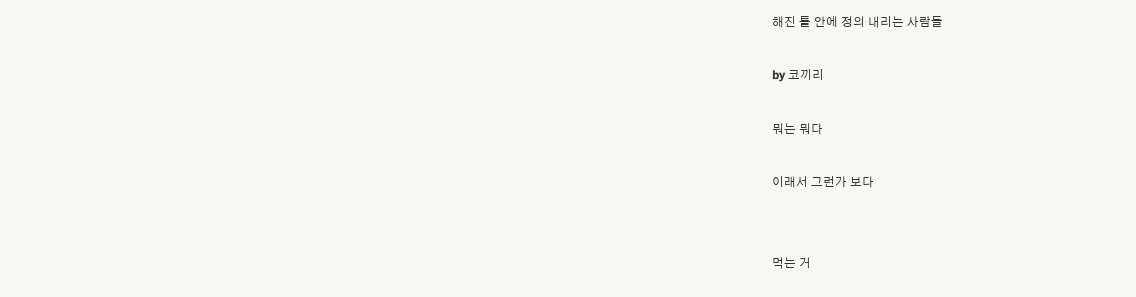해진 틀 안에 정의 내리는 사람들

by 코끼리

뭐는 뭐다

이래서 그런가 보다


먹는 거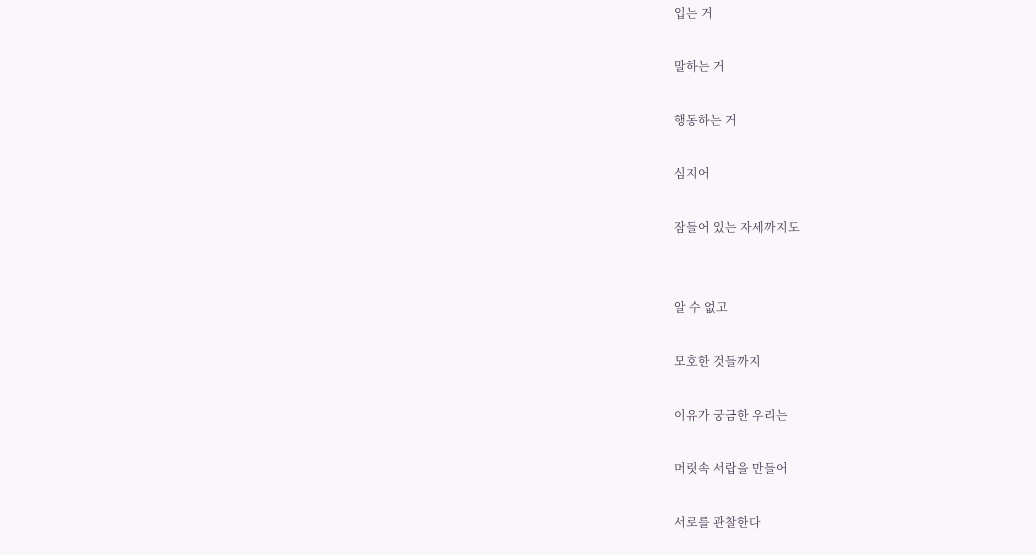입는 거

말하는 거

행동하는 거

심지어

잠들어 있는 자세까지도


알 수 없고

모호한 것들까지

이유가 궁금한 우리는

머릿속 서랍을 만들어

서로를 관찰한다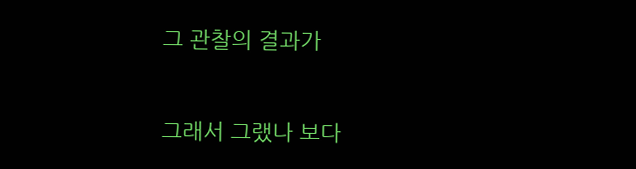그 관찰의 결과가


그래서 그랬나 보다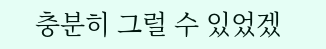충분히 그럴 수 있었겠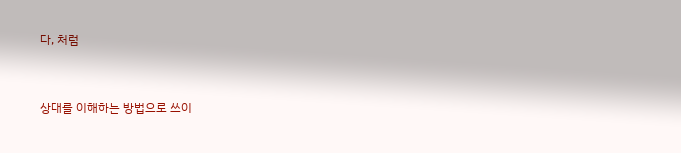다, 처럼


상대를 이해하는 방법으로 쓰이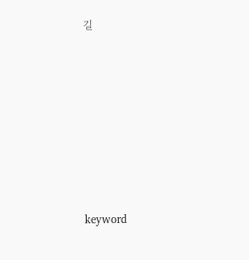길









keyword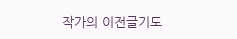작가의 이전글기도